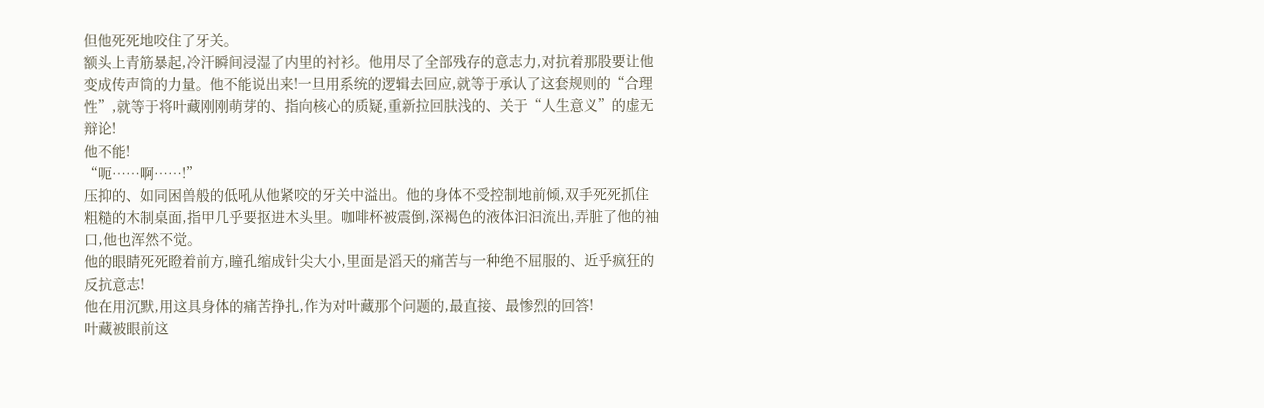但他死死地咬住了牙关。
额头上青筋暴起,冷汗瞬间浸湿了内里的衬衫。他用尽了全部残存的意志力,对抗着那股要让他变成传声筒的力量。他不能说出来!一旦用系统的逻辑去回应,就等于承认了这套规则的“合理性”,就等于将叶藏刚刚萌芽的、指向核心的质疑,重新拉回肤浅的、关于“人生意义”的虚无辩论!
他不能!
“呃……啊……!”
压抑的、如同困兽般的低吼从他紧咬的牙关中溢出。他的身体不受控制地前倾,双手死死抓住粗糙的木制桌面,指甲几乎要抠进木头里。咖啡杯被震倒,深褐色的液体汩汩流出,弄脏了他的袖口,他也浑然不觉。
他的眼睛死死瞪着前方,瞳孔缩成针尖大小,里面是滔天的痛苦与一种绝不屈服的、近乎疯狂的反抗意志!
他在用沉默,用这具身体的痛苦挣扎,作为对叶藏那个问题的,最直接、最惨烈的回答!
叶藏被眼前这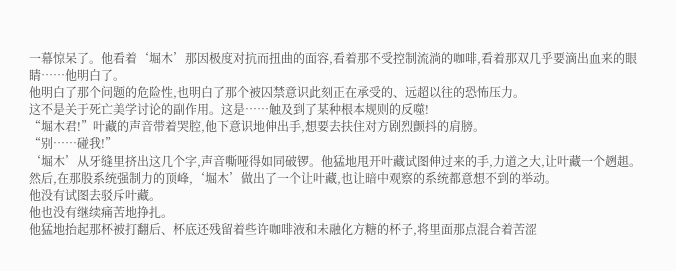一幕惊呆了。他看着‘堀木’那因极度对抗而扭曲的面容,看着那不受控制流淌的咖啡,看着那双几乎要滴出血来的眼睛……他明白了。
他明白了那个问题的危险性,也明白了那个被囚禁意识此刻正在承受的、远超以往的恐怖压力。
这不是关于死亡美学讨论的副作用。这是……触及到了某种根本规则的反噬!
“堀木君!”叶藏的声音带着哭腔,他下意识地伸出手,想要去扶住对方剧烈颤抖的肩膀。
“别……碰我!”
‘堀木’从牙缝里挤出这几个字,声音嘶哑得如同破锣。他猛地甩开叶藏试图伸过来的手,力道之大,让叶藏一个趔趄。
然后,在那股系统强制力的顶峰,‘堀木’做出了一个让叶藏,也让暗中观察的系统都意想不到的举动。
他没有试图去驳斥叶藏。
他也没有继续痛苦地挣扎。
他猛地抬起那杯被打翻后、杯底还残留着些许咖啡液和未融化方糖的杯子,将里面那点混合着苦涩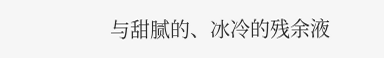与甜腻的、冰冷的残余液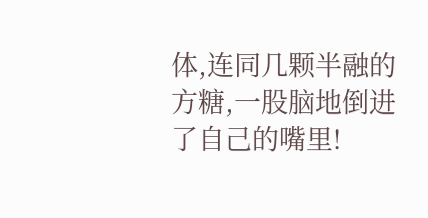体,连同几颗半融的方糖,一股脑地倒进了自己的嘴里!